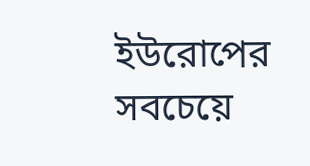ইউরোপের সবচেয়ে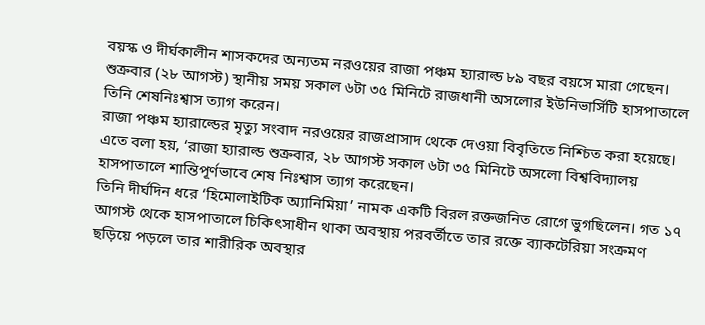বয়স্ক ও দীর্ঘকালীন শাসকদের অন্যতম নরওয়ের রাজা পঞ্চম হ্যারাল্ড ৮৯ বছর বয়সে মারা গেছেন। শুক্রবার (২৮ আগস্ট) স্থানীয় সময় সকাল ৬টা ৩৫ মিনিটে রাজধানী অসলোর ইউনিভার্সিটি হাসপাতালে তিনি শেষনিঃশ্বাস ত্যাগ করেন।
রাজা পঞ্চম হ্যারাল্ডের মৃত্যু সংবাদ নরওয়ের রাজপ্রাসাদ থেকে দেওয়া বিবৃতিতে নিশ্চিত করা হয়েছে। এতে বলা হয়, ‘রাজা হ্যারাল্ড শুক্রবার, ২৮ আগস্ট সকাল ৬টা ৩৫ মিনিটে অসলো বিশ্ববিদ্যালয় হাসপাতালে শান্তিপূর্ণভাবে শেষ নিঃশ্বাস ত্যাগ করেছেন।
তিনি দীর্ঘদিন ধরে ‘হিমোলাইটিক অ্যানিমিয়া’ নামক একটি বিরল রক্তজনিত রোগে ভুগছিলেন। গত ১৭ আগস্ট থেকে হাসপাতালে চিকিৎসাধীন থাকা অবস্থায় পরবর্তীতে তার রক্তে ব্যাকটেরিয়া সংক্রমণ ছড়িয়ে পড়লে তার শারীরিক অবস্থার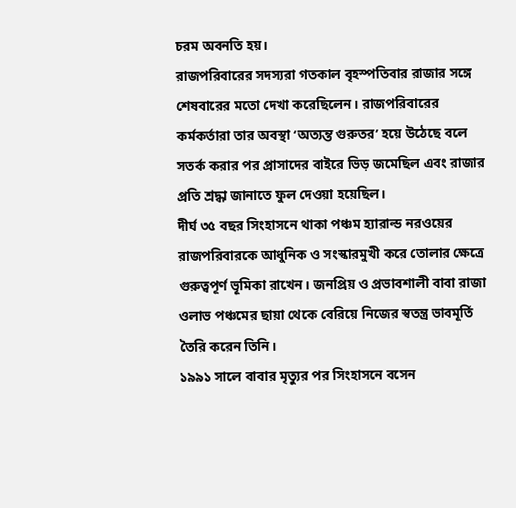চরম অবনতি হয়।
রাজপরিবারের সদস্যরা গতকাল বৃহস্পতিবার রাজার সঙ্গে শেষবারের মতো দেখা করেছিলেন। রাজপরিবারের কর্মকর্তারা তার অবস্থা ‘অত্যন্ত গুরুতর’ হয়ে উঠেছে বলে সতর্ক করার পর প্রাসাদের বাইরে ভিড় জমেছিল এবং রাজার প্রতি শ্রদ্ধা জানাতে ফুল দেওয়া হয়েছিল।
দীর্ঘ ৩৫ বছর সিংহাসনে থাকা পঞ্চম হ্যারাল্ড নরওয়ের রাজপরিবারকে আধুনিক ও সংস্কারমুখী করে তোলার ক্ষেত্রে গুরুত্বপূর্ণ ভূমিকা রাখেন। জনপ্রিয় ও প্রভাবশালী বাবা রাজা ওলাভ পঞ্চমের ছায়া থেকে বেরিয়ে নিজের স্বতন্ত্র ভাবমূর্তি তৈরি করেন তিনি।
১৯৯১ সালে বাবার মৃত্যুর পর সিংহাসনে বসেন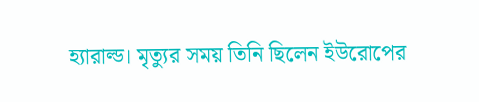হ্যারাল্ড। মৃত্যুর সময় তিনি ছিলেন ইউরোপের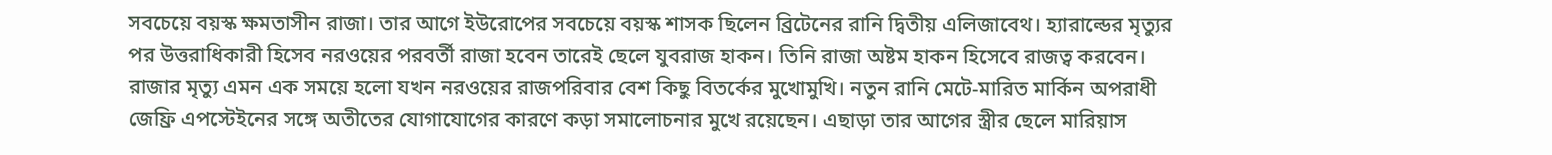সবচেয়ে বয়স্ক ক্ষমতাসীন রাজা। তার আগে ইউরোপের সবচেয়ে বয়স্ক শাসক ছিলেন ব্রিটেনের রানি দ্বিতীয় এলিজাবেথ। হ্যারাল্ডের মৃত্যুর পর উত্তরাধিকারী হিসেব নরওয়ের পরবর্তী রাজা হবেন তারেই ছেলে যুবরাজ হাকন। তিনি রাজা অষ্টম হাকন হিসেবে রাজত্ব করবেন।
রাজার মৃত্যু এমন এক সময়ে হলো যখন নরওয়ের রাজপরিবার বেশ কিছু বিতর্কের মুখোমুখি। নতুন রানি মেটে-মারিত মার্কিন অপরাধী জেফ্রি এপস্টেইনের সঙ্গে অতীতের যোগাযোগের কারণে কড়া সমালোচনার মুখে রয়েছেন। এছাড়া তার আগের স্ত্রীর ছেলে মারিয়াস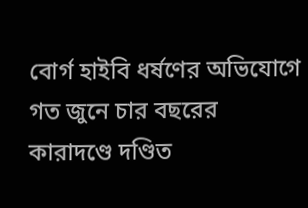বোর্গ হাইবি ধর্ষণের অভিযোগে গত জুনে চার বছরের কারাদণ্ডে দণ্ডিত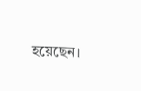হয়েছেন।